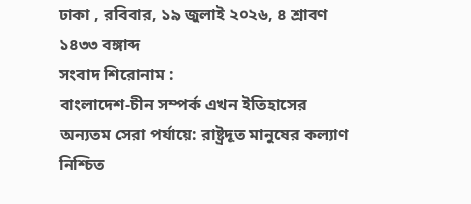ঢাকা , রবিবার, ১৯ জুলাই ২০২৬, ৪ শ্রাবণ ১৪৩৩ বঙ্গাব্দ
সংবাদ শিরোনাম :
বাংলাদেশ-চীন সম্পর্ক এখন ইতিহাসের অন্যতম সেরা পর্যায়ে: রাষ্ট্রদূত মানুষের কল্যাণ নিশ্চিত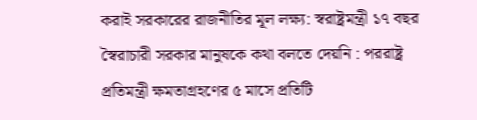করাই সরকারের রাজনীতির মূল লক্ষ্য: স্বরাষ্ট্রমন্ত্রী ১৭ বছর স্বৈরাচারী সরকার মানুষকে কথা বলতে দেয়নি : পররাষ্ট্র প্রতিমন্ত্রী ক্ষমতাগ্রহণের ৫ মাসে প্রতিটি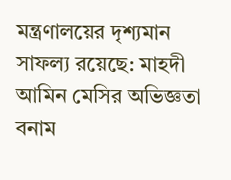মন্ত্রণালয়ের দৃশ্যমান সাফল্য রয়েছে: মাহদী আমিন মেসির অভিজ্ঞতা বনাম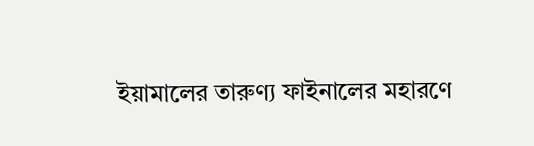ইয়ামালের তারুণ্য ফাইনালের মহারণে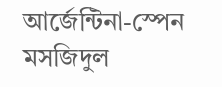আর্জেন্টিনা-স্পেন মসজিদুল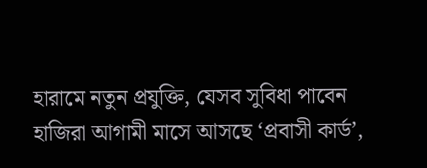হারামে নতুন প্রযুক্তি, যেসব সুবিধা পাবেন হাজিরা আগামী মাসে আসছে ‘প্রবাসী কার্ড’,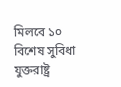মিলবে ১০ বিশেষ সুবিধা যুক্তরাষ্ট্র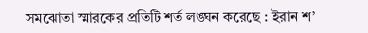সমঝোতা স্মারকের প্রতিটি শর্ত লঙ্ঘন করেছে : ইরান শ’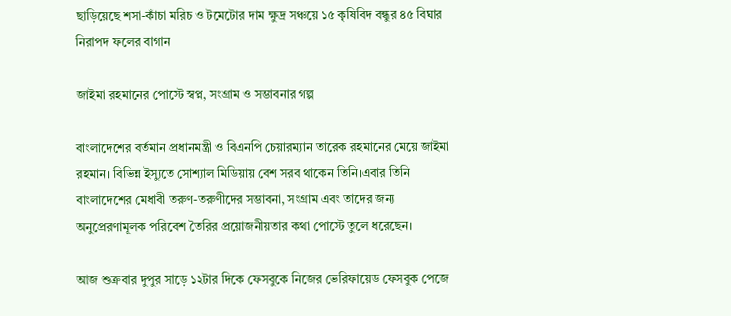ছাড়িয়েছে শসা-কাঁচা মরিচ ও টমেটোর দাম ক্ষুদ্র সঞ্চয়ে ১৫ কৃষিবিদ বন্ধুর ৪৫ বিঘার নিরাপদ ফলের বাগান

জাইমা রহমানের পোস্টে স্বপ্ন, সংগ্রাম ও সম্ভাবনার গল্প

বাংলাদেশের বর্তমান প্রধানমন্ত্রী ও বিএনপি চেয়ারম্যান তারেক রহমানের মেয়ে জাইমা রহমান। বিভিন্ন ইস্যুতে সোশ্যাল মিডিয়ায় বেশ সরব থাকেন তিনি।এবার তিনি বাংলাদেশের মেধাবী তরুণ-তরুণীদের সম্ভাবনা, সংগ্রাম এবং তাদের জন্য অনুপ্রেরণামূলক পরিবেশ তৈরির প্রয়োজনীয়তার কথা পোস্টে তুলে ধরেছেন।

আজ শুক্রবার দুপুর সাড়ে ১২টার দিকে ফেসবুকে নিজের ভেরিফায়েড ফেসবুক পেজে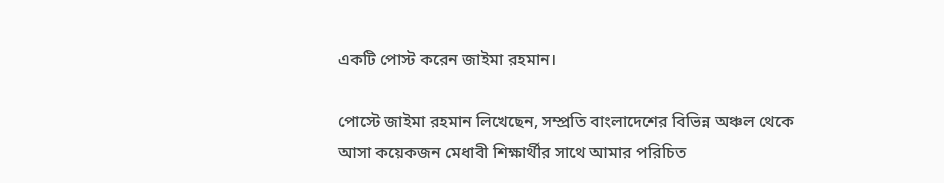একটি পোস্ট করেন জাইমা রহমান।

পোস্টে জাইমা রহমান লিখেছেন, সম্প্রতি বাংলাদেশের বিভিন্ন অঞ্চল থেকে আসা কয়েকজন মেধাবী শিক্ষার্থীর সাথে আমার পরিচিত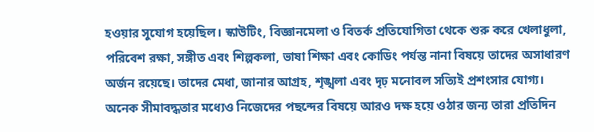হওয়ার সুযোগ হয়েছিল। স্কাউটিং, বিজ্ঞানমেলা ও বিতর্ক প্রতিযোগিতা থেকে শুরু করে খেলাধুলা, পরিবেশ রক্ষা, সঙ্গীত এবং শিল্পকলা, ভাষা শিক্ষা এবং কোডিং পর্যন্ত নানা বিষয়ে তাদের অসাধারণ অর্জন রয়েছে। তাদের মেধা, জানার আগ্রহ, শৃঙ্খলা এবং দৃঢ় মনোবল সত্যিই প্রশংসার যোগ্য। অনেক সীমাবদ্ধতার মধ্যেও নিজেদের পছন্দের বিষয়ে আরও দক্ষ হয়ে ওঠার জন্য তারা প্রতিদিন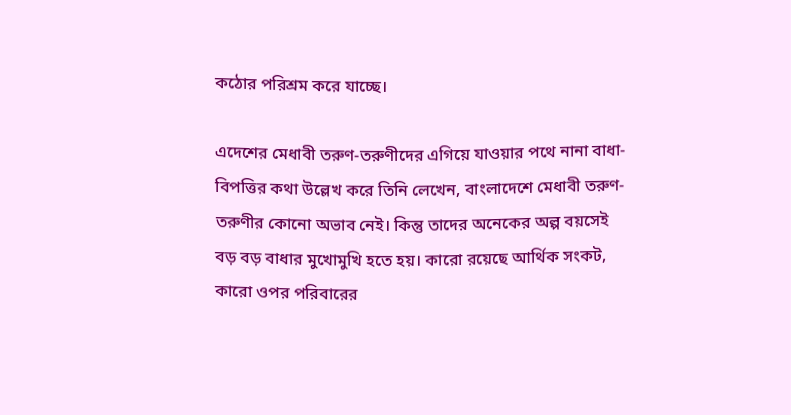কঠোর পরিশ্রম করে যাচ্ছে।

এদেশের মেধাবী তরুণ-তরুণীদের এগিয়ে যাওয়ার পথে নানা বাধা-বিপত্তির কথা উল্লেখ করে তিনি লেখেন, বাংলাদেশে মেধাবী তরুণ-তরুণীর কোনো অভাব নেই। কিন্তু তাদের অনেকের অল্প বয়সেই বড় বড় বাধার মুখোমুখি হতে হয়। কারো রয়েছে আর্থিক সংকট, কারো ওপর পরিবারের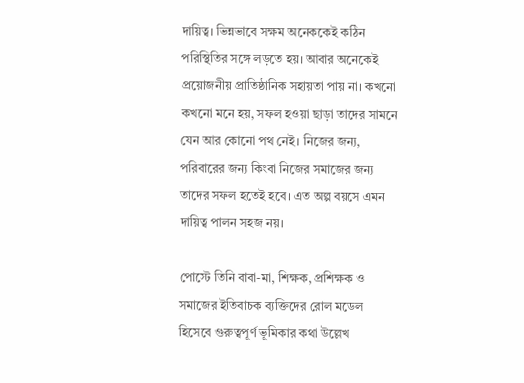দায়িত্ব। ভিন্নভাবে সক্ষম অনেককেই কঠিন পরিস্থিতির সঙ্গে লড়তে হয়। আবার অনেকেই প্রয়োজনীয় প্রাতিষ্ঠানিক সহায়তা পায় না। কখনো কখনো মনে হয়, সফল হওয়া ছাড়া তাদের সামনে যেন আর কোনো পথ নেই। নিজের জন্য, পরিবারের জন্য কিংবা নিজের সমাজের জন্য তাদের সফল হতেই হবে। এত অল্প বয়সে এমন দায়িত্ব পালন সহজ নয়।

পোস্টে তিনি বাবা-মা, শিক্ষক, প্রশিক্ষক ও সমাজের ইতিবাচক ব্যক্তিদের রোল মডেল হিসেবে গুরুত্বপূর্ণ ভূমিকার কথা উল্লেখ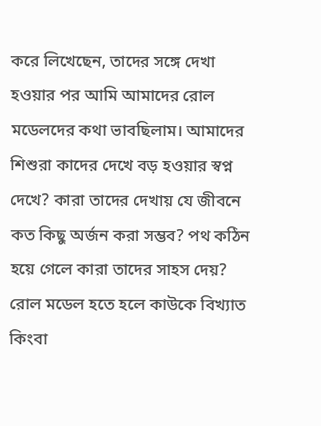করে লিখেছেন, তাদের সঙ্গে দেখা হওয়ার পর আমি আমাদের রোল মডেলদের কথা ভাবছিলাম। আমাদের শিশুরা কাদের দেখে বড় হওয়ার স্বপ্ন দেখে? কারা তাদের দেখায় যে জীবনে কত কিছু অর্জন করা সম্ভব? পথ কঠিন হয়ে গেলে কারা তাদের সাহস দেয়? রোল মডেল হতে হলে কাউকে বিখ্যাত কিংবা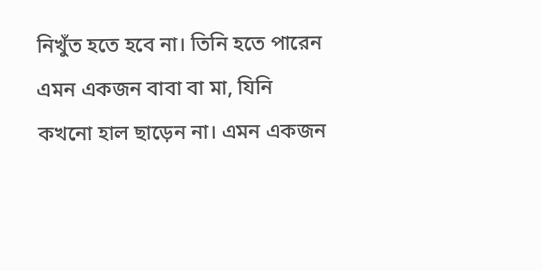নিখুঁত হতে হবে না। তিনি হতে পারেন এমন একজন বাবা বা মা, যিনি কখনো হাল ছাড়েন না। এমন একজন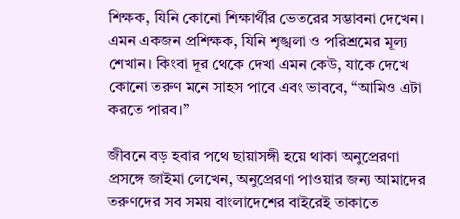শিক্ষক, যিনি কোনো শিক্ষার্থীর ভেতরের সম্ভাবনা দেখেন। এমন একজন প্রশিক্ষক, যিনি শৃঙ্খলা ও পরিশ্রমের মূল্য শেখান। কিংবা দূর থেকে দেখা এমন কেউ, যাকে দেখে কোনো তরুণ মনে সাহস পাবে এবং ভাববে, “আমিও এটা করতে পারব।”

জীবনে বড় হবার পথে ছায়াসঙ্গী হয়ে থাকা অনুপ্রেরণা প্রসঙ্গে জাইমা লেখেন, অনুপ্রেরণা পাওয়ার জন্য আমাদের তরুণদের সব সময় বাংলাদেশের বাইরেই তাকাতে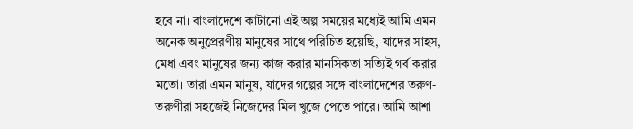হবে না। বাংলাদেশে কাটানো এই অল্প সময়ের মধ্যেই আমি এমন অনেক অনুপ্রেরণীয় মানুষের সাথে পরিচিত হয়েছি, যাদের সাহস, মেধা এবং মানুষের জন্য কাজ করার মানসিকতা সত্যিই গর্ব করার মতো। তারা এমন মানুষ, যাদের গল্পের সঙ্গে বাংলাদেশের তরুণ-তরুণীরা সহজেই নিজেদের মিল খুজে পেতে পারে। আমি আশা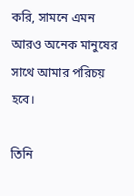করি, সামনে এমন আরও অনেক মানুষের সাথে আমার পরিচয় হবে।

তিনি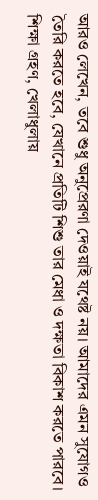আরও লেখেন, তবে শুধু অনুপ্রেরণা দেওয়াই যথেষ্ট নয়। আমাদের এমন সুযোগও তৈরি করতে হবে, যেখানে প্রতিটি শিশু তার মেধা ও দক্ষতা বিকাশ করতে পারবে। শিক্ষা গ্রহণ, খেলাধুলায়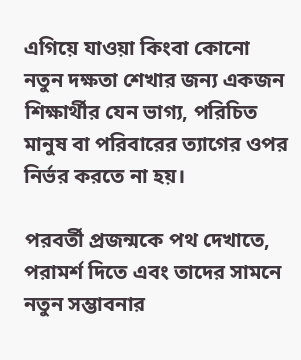এগিয়ে যাওয়া কিংবা কোনো নতুন দক্ষতা শেখার জন্য একজন শিক্ষার্থীর যেন ভাগ্য, পরিচিত মানুষ বা পরিবারের ত্যাগের ওপর নির্ভর করতে না হয়।

পরবর্তী প্রজন্মকে পথ দেখাতে, পরামর্শ দিতে এবং তাদের সামনে নতুন সম্ভাবনার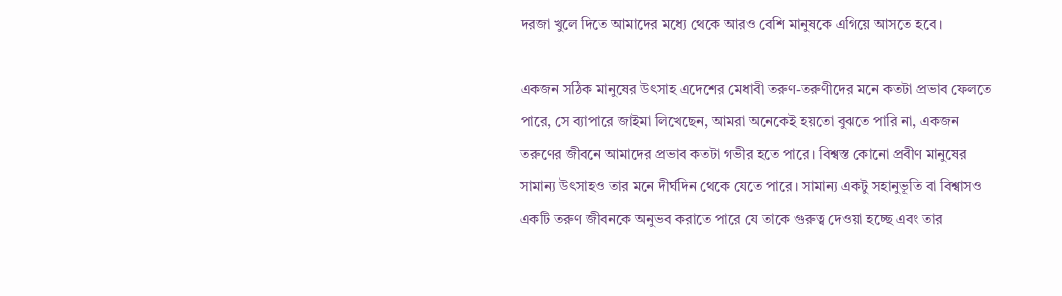দরজা খুলে দিতে আমাদের মধ্যে থেকে আরও বেশি মানুষকে এগিয়ে আসতে হবে।

একজন সঠিক মানুষের উৎসাহ এদেশের মেধাবী তরুণ-তরুণীদের মনে কতটা প্রভাব ফেলতে পারে, সে ব্যাপারে জাইমা লিখেছেন, আমরা অনেকেই হয়তো বুঝতে পারি না, একজন তরুণের জীবনে আমাদের প্রভাব কতটা গভীর হতে পারে। বিশ্বস্ত কোনো প্রবীণ মানুষের সামান্য উৎসাহও তার মনে দীর্ঘদিন থেকে যেতে পারে। সামান্য একটু সহানুভূতি বা বিশ্বাসও একটি তরুণ জীবনকে অনুভব করাতে পারে যে তাকে গুরুত্ব দেওয়া হচ্ছে এবং তার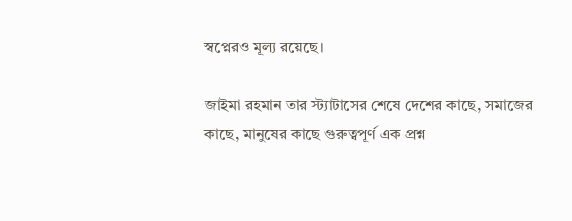স্বপ্নেরও মূল্য রয়েছে।

জাইমা রহমান তার স্ট্যাটাসের শেষে দেশের কাছে, সমাজের কাছে, মানুষের কাছে গুরুত্বপূর্ণ এক প্রশ্ন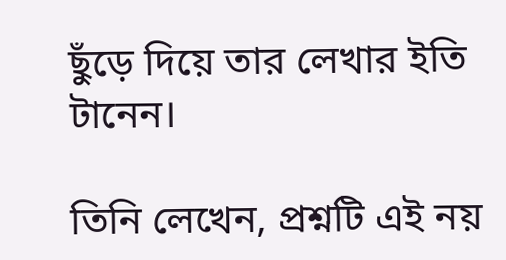ছুঁড়ে দিয়ে তার লেখার ইতি টানেন।

তিনি লেখেন, প্রশ্নটি এই নয়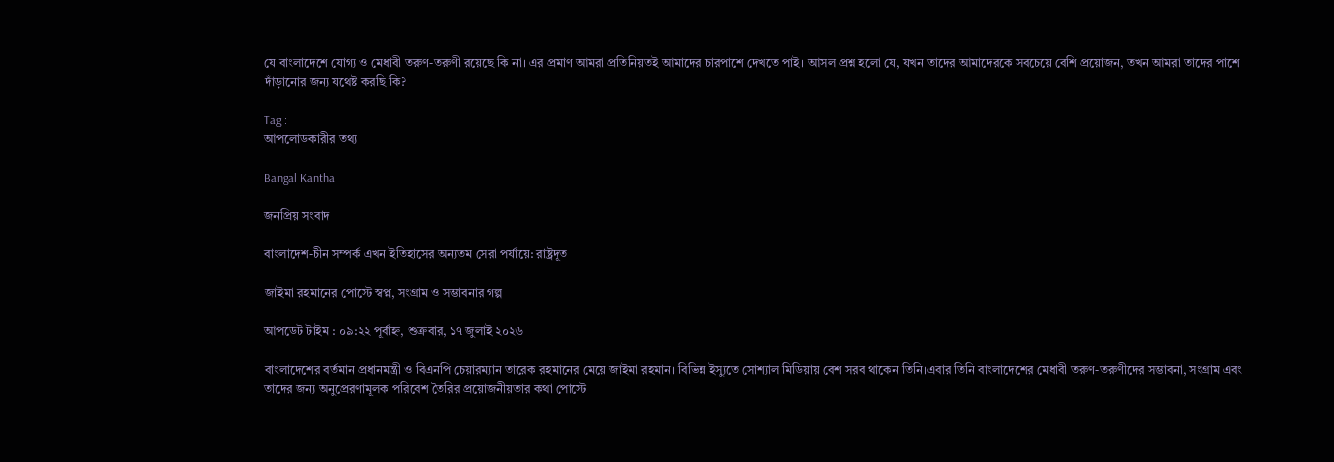যে বাংলাদেশে যোগ্য ও মেধাবী তরুণ-তরুণী রয়েছে কি না। এর প্রমাণ আমরা প্রতিনিয়তই আমাদের চারপাশে দেখতে পাই। আসল প্রশ্ন হলো যে, যখন তাদের আমাদেরকে সবচেয়ে বেশি প্রয়োজন, তখন আমরা তাদের পাশে দাঁড়ানোর জন্য যথেষ্ট করছি কি?

Tag :
আপলোডকারীর তথ্য

Bangal Kantha

জনপ্রিয় সংবাদ

বাংলাদেশ-চীন সম্পর্ক এখন ইতিহাসের অন্যতম সেরা পর্যায়ে: রাষ্ট্রদূত

জাইমা রহমানের পোস্টে স্বপ্ন, সংগ্রাম ও সম্ভাবনার গল্প

আপডেট টাইম : ০৯:২২ পূর্বাহ্ন, শুক্রবার, ১৭ জুলাই ২০২৬

বাংলাদেশের বর্তমান প্রধানমন্ত্রী ও বিএনপি চেয়ারম্যান তারেক রহমানের মেয়ে জাইমা রহমান। বিভিন্ন ইস্যুতে সোশ্যাল মিডিয়ায় বেশ সরব থাকেন তিনি।এবার তিনি বাংলাদেশের মেধাবী তরুণ-তরুণীদের সম্ভাবনা, সংগ্রাম এবং তাদের জন্য অনুপ্রেরণামূলক পরিবেশ তৈরির প্রয়োজনীয়তার কথা পোস্টে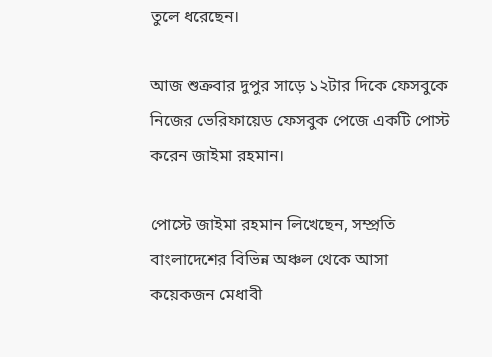তুলে ধরেছেন।

আজ শুক্রবার দুপুর সাড়ে ১২টার দিকে ফেসবুকে নিজের ভেরিফায়েড ফেসবুক পেজে একটি পোস্ট করেন জাইমা রহমান।

পোস্টে জাইমা রহমান লিখেছেন, সম্প্রতি বাংলাদেশের বিভিন্ন অঞ্চল থেকে আসা কয়েকজন মেধাবী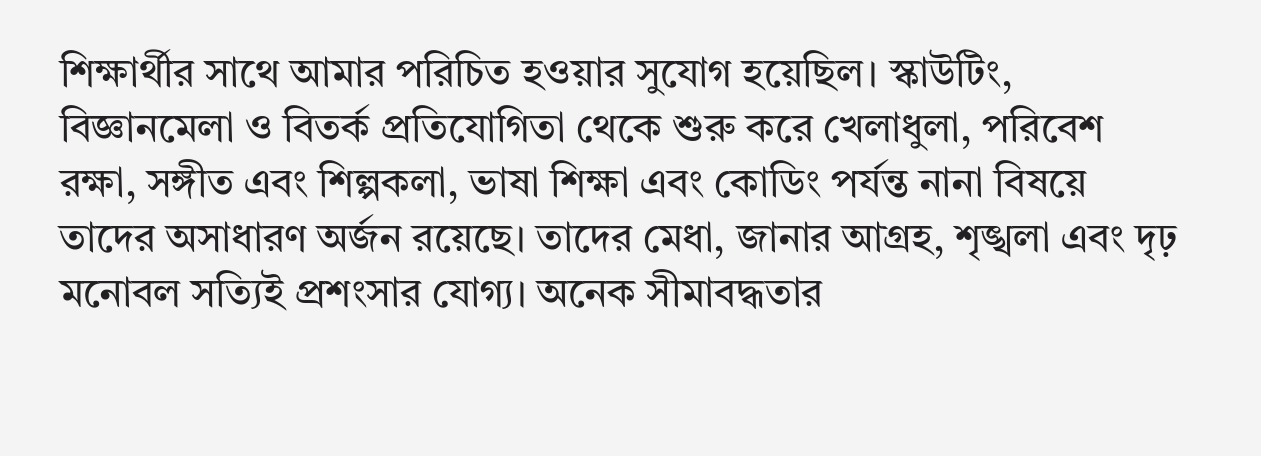শিক্ষার্থীর সাথে আমার পরিচিত হওয়ার সুযোগ হয়েছিল। স্কাউটিং, বিজ্ঞানমেলা ও বিতর্ক প্রতিযোগিতা থেকে শুরু করে খেলাধুলা, পরিবেশ রক্ষা, সঙ্গীত এবং শিল্পকলা, ভাষা শিক্ষা এবং কোডিং পর্যন্ত নানা বিষয়ে তাদের অসাধারণ অর্জন রয়েছে। তাদের মেধা, জানার আগ্রহ, শৃঙ্খলা এবং দৃঢ় মনোবল সত্যিই প্রশংসার যোগ্য। অনেক সীমাবদ্ধতার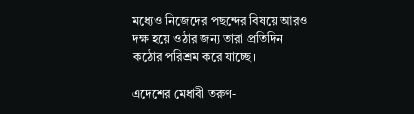মধ্যেও নিজেদের পছন্দের বিষয়ে আরও দক্ষ হয়ে ওঠার জন্য তারা প্রতিদিন কঠোর পরিশ্রম করে যাচ্ছে।

এদেশের মেধাবী তরুণ-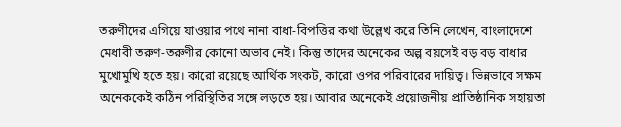তরুণীদের এগিয়ে যাওয়ার পথে নানা বাধা-বিপত্তির কথা উল্লেখ করে তিনি লেখেন, বাংলাদেশে মেধাবী তরুণ-তরুণীর কোনো অভাব নেই। কিন্তু তাদের অনেকের অল্প বয়সেই বড় বড় বাধার মুখোমুখি হতে হয়। কারো রয়েছে আর্থিক সংকট, কারো ওপর পরিবারের দায়িত্ব। ভিন্নভাবে সক্ষম অনেককেই কঠিন পরিস্থিতির সঙ্গে লড়তে হয়। আবার অনেকেই প্রয়োজনীয় প্রাতিষ্ঠানিক সহায়তা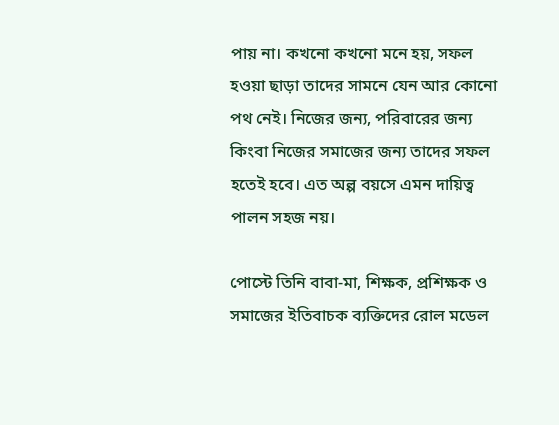পায় না। কখনো কখনো মনে হয়, সফল হওয়া ছাড়া তাদের সামনে যেন আর কোনো পথ নেই। নিজের জন্য, পরিবারের জন্য কিংবা নিজের সমাজের জন্য তাদের সফল হতেই হবে। এত অল্প বয়সে এমন দায়িত্ব পালন সহজ নয়।

পোস্টে তিনি বাবা-মা, শিক্ষক, প্রশিক্ষক ও সমাজের ইতিবাচক ব্যক্তিদের রোল মডেল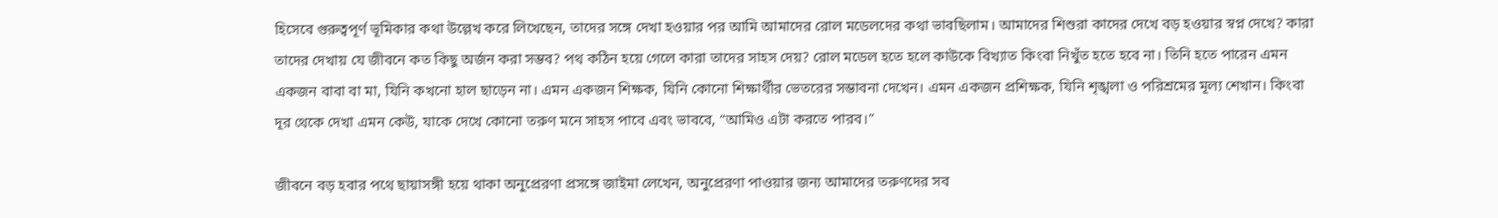হিসেবে গুরুত্বপূর্ণ ভূমিকার কথা উল্লেখ করে লিখেছেন, তাদের সঙ্গে দেখা হওয়ার পর আমি আমাদের রোল মডেলদের কথা ভাবছিলাম। আমাদের শিশুরা কাদের দেখে বড় হওয়ার স্বপ্ন দেখে? কারা তাদের দেখায় যে জীবনে কত কিছু অর্জন করা সম্ভব? পথ কঠিন হয়ে গেলে কারা তাদের সাহস দেয়? রোল মডেল হতে হলে কাউকে বিখ্যাত কিংবা নিখুঁত হতে হবে না। তিনি হতে পারেন এমন একজন বাবা বা মা, যিনি কখনো হাল ছাড়েন না। এমন একজন শিক্ষক, যিনি কোনো শিক্ষার্থীর ভেতরের সম্ভাবনা দেখেন। এমন একজন প্রশিক্ষক, যিনি শৃঙ্খলা ও পরিশ্রমের মূল্য শেখান। কিংবা দূর থেকে দেখা এমন কেউ, যাকে দেখে কোনো তরুণ মনে সাহস পাবে এবং ভাববে, “আমিও এটা করতে পারব।”

জীবনে বড় হবার পথে ছায়াসঙ্গী হয়ে থাকা অনুপ্রেরণা প্রসঙ্গে জাইমা লেখেন, অনুপ্রেরণা পাওয়ার জন্য আমাদের তরুণদের সব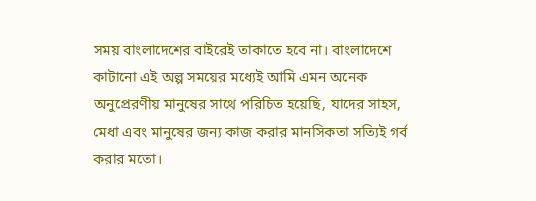সময় বাংলাদেশের বাইরেই তাকাতে হবে না। বাংলাদেশে কাটানো এই অল্প সময়ের মধ্যেই আমি এমন অনেক অনুপ্রেরণীয় মানুষের সাথে পরিচিত হয়েছি, যাদের সাহস, মেধা এবং মানুষের জন্য কাজ করার মানসিকতা সত্যিই গর্ব করার মতো।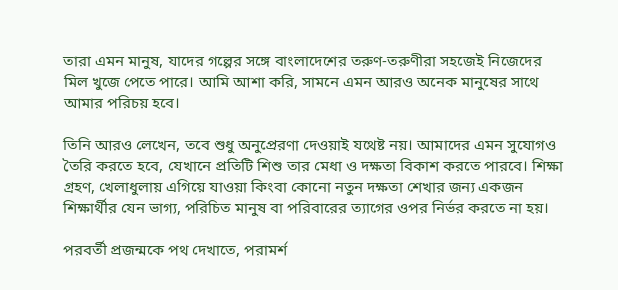তারা এমন মানুষ, যাদের গল্পের সঙ্গে বাংলাদেশের তরুণ-তরুণীরা সহজেই নিজেদের মিল খুজে পেতে পারে। আমি আশা করি, সামনে এমন আরও অনেক মানুষের সাথে আমার পরিচয় হবে।

তিনি আরও লেখেন, তবে শুধু অনুপ্রেরণা দেওয়াই যথেষ্ট নয়। আমাদের এমন সুযোগও তৈরি করতে হবে, যেখানে প্রতিটি শিশু তার মেধা ও দক্ষতা বিকাশ করতে পারবে। শিক্ষা গ্রহণ, খেলাধুলায় এগিয়ে যাওয়া কিংবা কোনো নতুন দক্ষতা শেখার জন্য একজন শিক্ষার্থীর যেন ভাগ্য, পরিচিত মানুষ বা পরিবারের ত্যাগের ওপর নির্ভর করতে না হয়।

পরবর্তী প্রজন্মকে পথ দেখাতে, পরামর্শ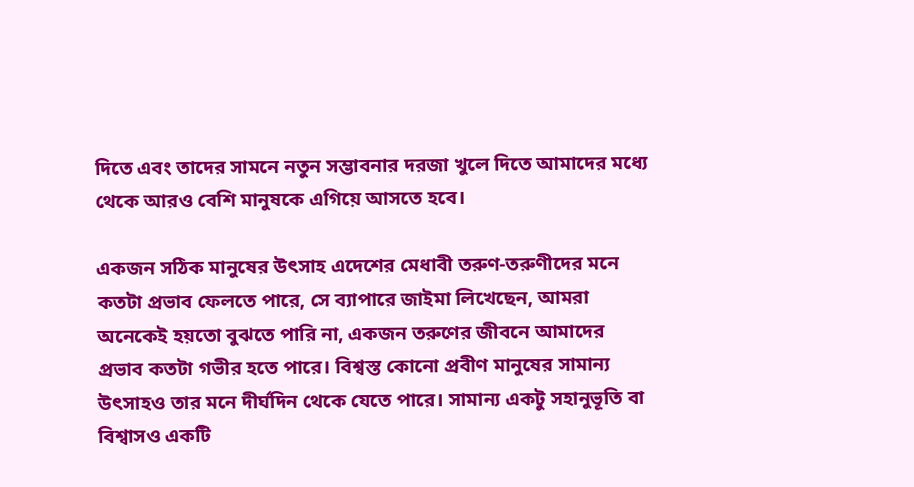দিতে এবং তাদের সামনে নতুন সম্ভাবনার দরজা খুলে দিতে আমাদের মধ্যে থেকে আরও বেশি মানুষকে এগিয়ে আসতে হবে।

একজন সঠিক মানুষের উৎসাহ এদেশের মেধাবী তরুণ-তরুণীদের মনে কতটা প্রভাব ফেলতে পারে, সে ব্যাপারে জাইমা লিখেছেন, আমরা অনেকেই হয়তো বুঝতে পারি না, একজন তরুণের জীবনে আমাদের প্রভাব কতটা গভীর হতে পারে। বিশ্বস্ত কোনো প্রবীণ মানুষের সামান্য উৎসাহও তার মনে দীর্ঘদিন থেকে যেতে পারে। সামান্য একটু সহানুভূতি বা বিশ্বাসও একটি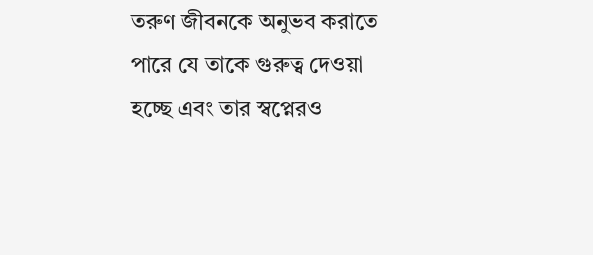তরুণ জীবনকে অনুভব করাতে পারে যে তাকে গুরুত্ব দেওয়া হচ্ছে এবং তার স্বপ্নেরও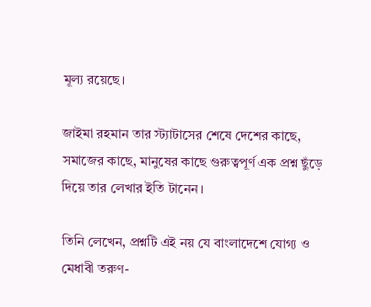মূল্য রয়েছে।

জাইমা রহমান তার স্ট্যাটাসের শেষে দেশের কাছে, সমাজের কাছে, মানুষের কাছে গুরুত্বপূর্ণ এক প্রশ্ন ছুঁড়ে দিয়ে তার লেখার ইতি টানেন।

তিনি লেখেন, প্রশ্নটি এই নয় যে বাংলাদেশে যোগ্য ও মেধাবী তরুণ-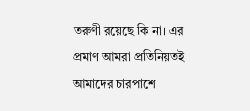তরুণী রয়েছে কি না। এর প্রমাণ আমরা প্রতিনিয়তই আমাদের চারপাশে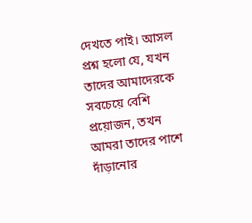দেখতে পাই। আসল প্রশ্ন হলো যে, যখন তাদের আমাদেরকে সবচেয়ে বেশি প্রয়োজন, তখন আমরা তাদের পাশে দাঁড়ানোর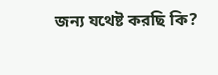জন্য যথেষ্ট করছি কি?